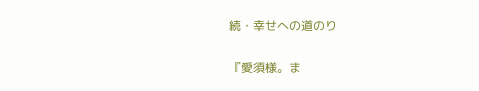続・幸せへの道のり

『愛須様。ま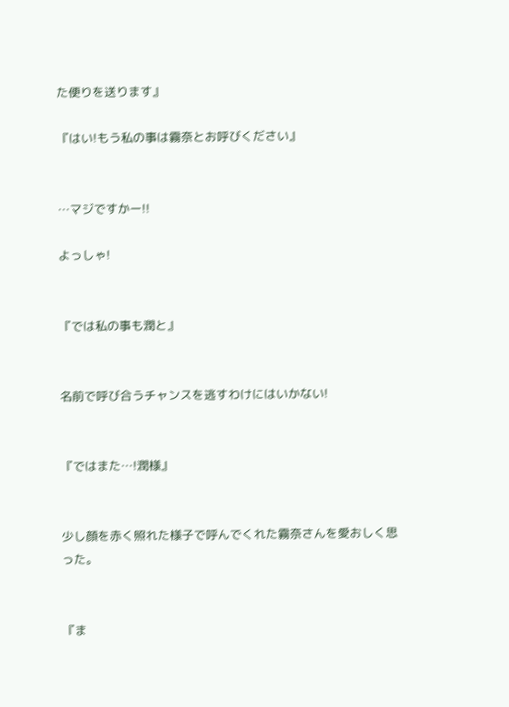た便りを送ります』

『はい!もう私の事は霧奈とお呼びください』


…マジですかー!!

よっしゃ!


『では私の事も潤と』


名前で呼び合うチャンスを逃すわけにはいかない!


『ではまた…!潤様』


少し顔を赤く照れた様子で呼んでくれた霧奈さんを愛おしく思った。


『ま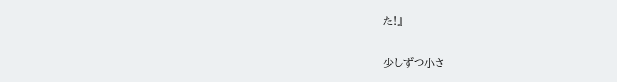た!』


少しずつ小さ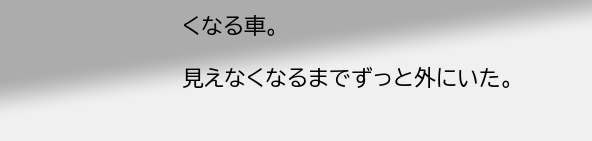くなる車。

見えなくなるまでずっと外にいた。